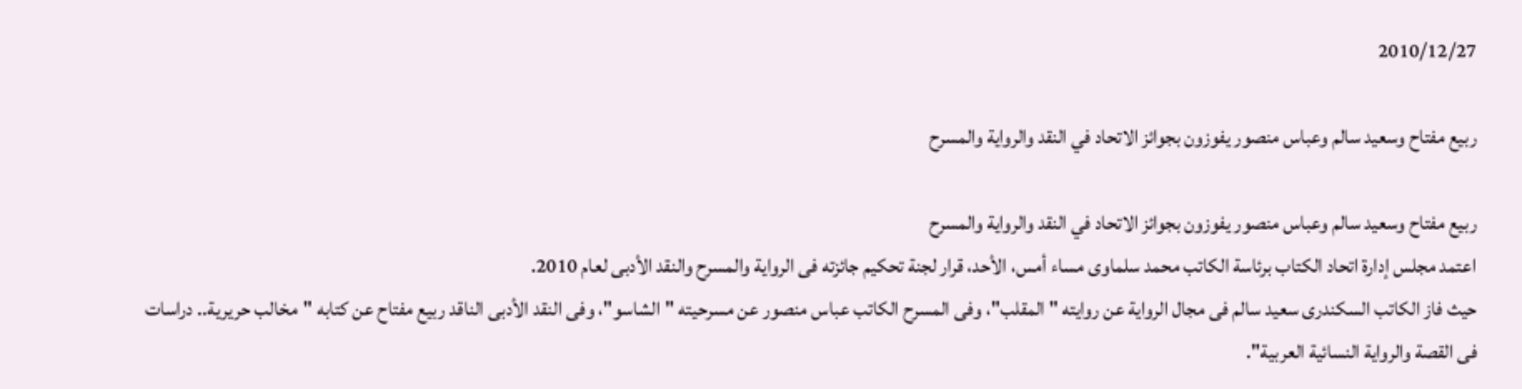2010/12/27

ربيع مفتاح وسعيد سالم وعباس منصور يفوزون بجوائز الاتحاد في النقد والرواية والمسرح

ربيع مفتاح وسعيد سالم وعباس منصور يفوزون بجوائز الاتحاد في النقد والرواية والمسرح
اعتمد مجلس إدارة اتحاد الكتاب برئاسة الكاتب محمد سلماوى مساء أمس، الأحد، قرار لجنة تحكيم جائزته فى الرواية والمسرح والنقد الأدبى لعام 2010.
حيث فاز الكاتب السكندرى سعيد سالم فى مجال الرواية عن روايته "المقلب"، وفى المسرح الكاتب عباس منصور عن مسرحيته "الشاسو"، وفى النقد الأدبى الناقد ربيع مفتاح عن كتابه "مخالب حريرية.. دراسات فى القصة والرواية النسائية العربية".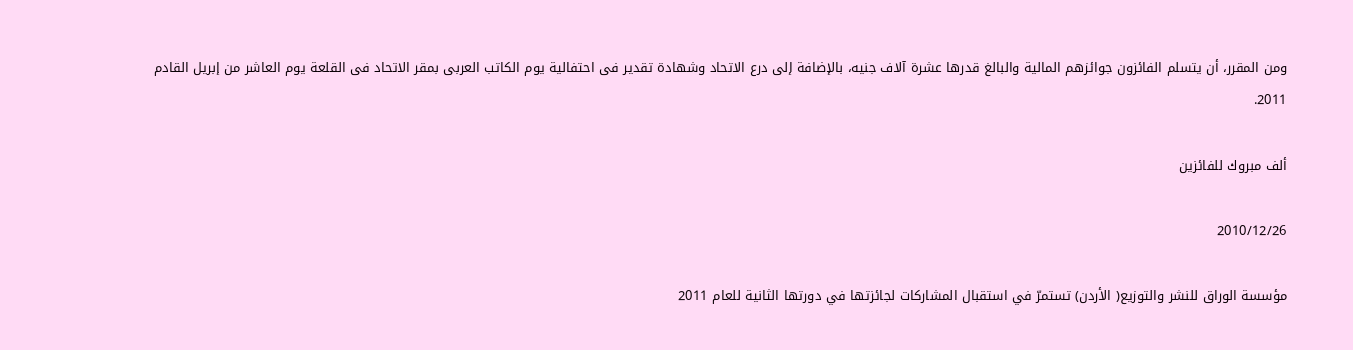ومن المقرر، أن يتسلم الفائزون جوائزهم المالية والبالغ قدرها عشرة آلاف جنيه، بالإضافة إلى درع الاتحاد وشهادة تقدير فى احتفالية يوم الكاتب العربى بمقر الاتحاد فى القلعة يوم العاشر من إبريل القادم 2011.

ألف مبروك للفائزين

2010/12/26

مؤسسة الوراق للنشر والتوزيع( الأردن) تستمرّ في استقبال المشاركات لجائزتها في دورتها الثانية للعام 2011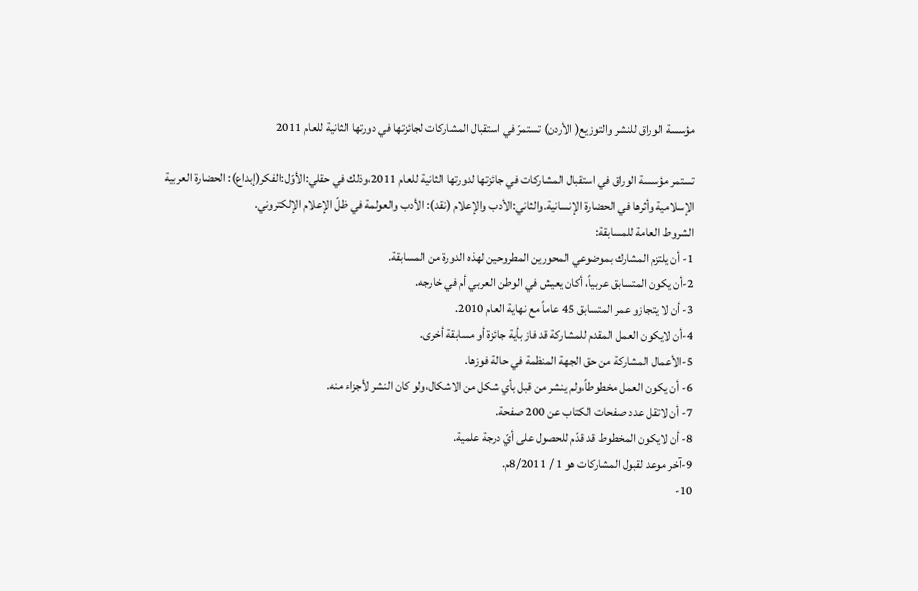مؤسسة الوراق للنشر والتوزيع( الأردن) تستمرّ في استقبال المشاركات لجائزتها في دورتها الثانية للعام 2011

تستمر مؤسسة الوراق في استقبال المشاركات في جائزتها لدورتها الثانية للعام 2011،وذلك في حقلي:الأوّل:الفكر(إبداع): الحضارة العربية الإسلامية وأثرها في الحضارة الإنسانية.والثاني:الأدب والإعلام (نقد): الأدب والعولمة في ظلّ الإعلام الإلكتروني.
الشروط العامة للمسابقة:
1- أن يلتزم المشارك بموضوعي المحورين المطروحين لهذه الدورة من المسابقة.
2-أن يكون المتسابق عربياً، أكان يعيش في الوطن العربي أم في خارجه.
3- أن لا يتجازو عمر المتسابق 45 عاماً مع نهاية العام 2010.
4-أن لايكون العمل المقدم للمشاركة قد فاز بأية جائزة أو مسابقة أخرى.
5-الأعمال المشاركة من حق الجهة المنظمة في حالة فوزها.
6- أن يكون العمل مخطوطاً،ولم ينشر من قبل بأي شكل من الاشكال،ولو كان النشر لأجزاء منه.
7- أن لاتقل عدد صفحات الكتاب عن 200 صفحة.
8- أن لايكون المخطوط قد قدّم للحصول على أيّ درجة علمية.
9-آخر موعد لقبول المشاركات هو 1 / 8/2011م.
10-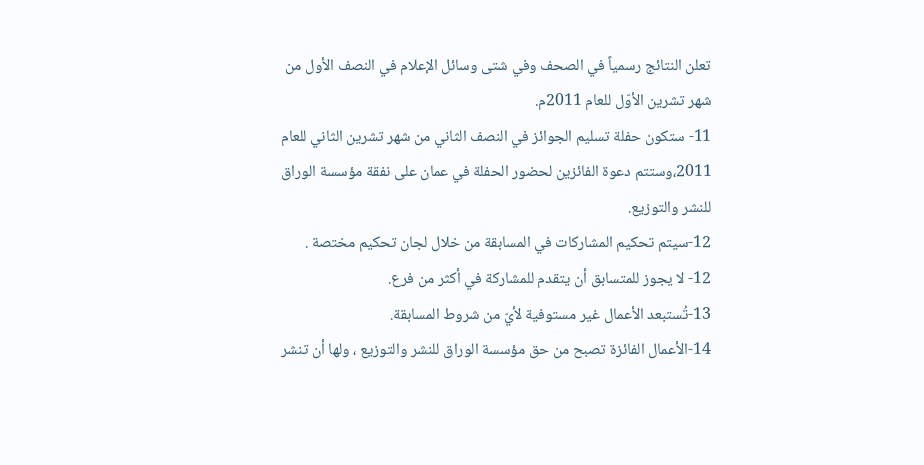تعلن النتائج رسمياً في الصحف وفي شتى وسائل الإعلام في النصف الأول من شهر تشرين الأوّل للعام 2011م.
11- ستكون حفلة تسليم الجوائز في النصف الثاني من شهر تشرين الثاني للعام 2011،وستتم دعوة الفائزين لحضور الحفلة في عمان على نفقة مؤسسة الوراق للنشر والتوزيع.
12-سيتم تحكيم المشاركات في المسابقة من خلال لجان تحكيم مختصة .
12- لا يجوز للمتسابق أن يتقدم للمشاركة في أكثر من فرع.
13-تُستبعد الأعمال غير مستوفية لأيّ من شروط المسابقة.
14-الأعمال الفائزة تصبح من حق مؤسسة الوراق للنشر والتوزيع ، ولها أن تنشر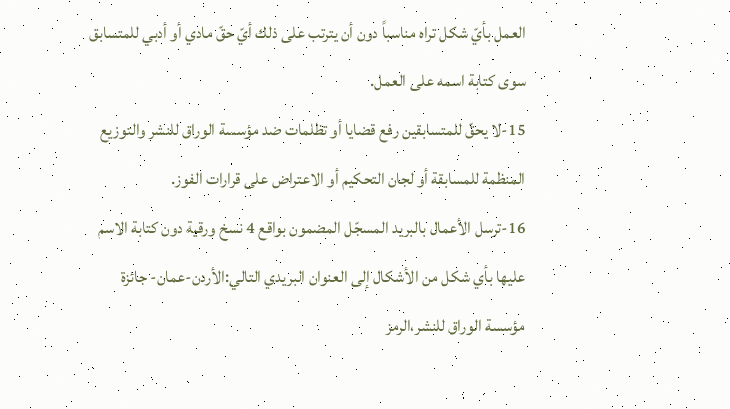العمل بأيّ شكل تراه مناسباً دون أن يترتب على ذلك أيّ حقّ مادي أو أدبي للمتسابق سوى كتابة اسمه على العمل.
15-لا يحقّ للمتسابقين رفع قضايا أو تظلمات ضد مؤسسة الوراق للنشر والتوزيع المنظمة للمسابقة أو لجان التحكيم أو الاعتراض على قرارات الفوز.
16-ترسل الأعمال بالبريد المسجّل المضمون بواقع 4 نسخ ورقية دون كتابة الاسم عليها بأي شكل من الأشكال إلى العنوان البريدي التالي:الأردن-عمان- جائزة مؤسسة الوراق للنشر،الرمز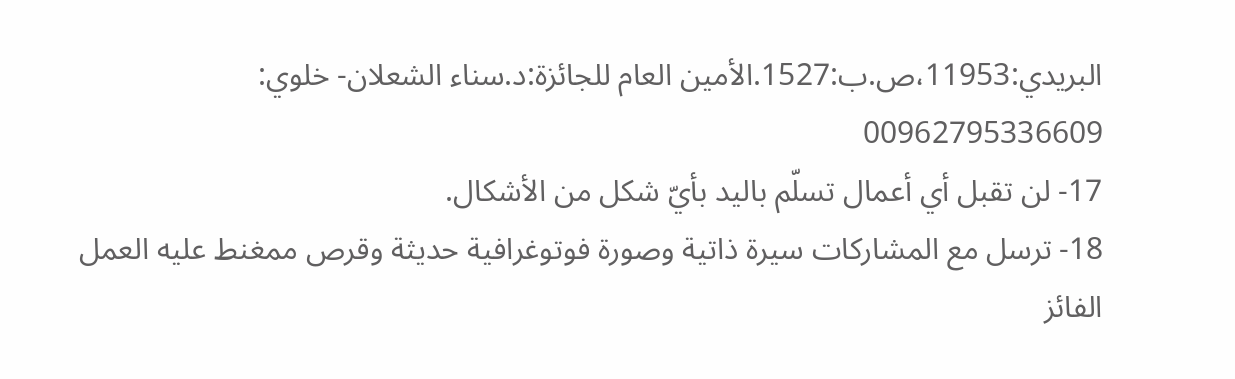البريدي:11953،ص.ب:1527.الأمين العام للجائزة:د.سناء الشعلان- خلوي: 00962795336609
17- لن تقبل أي أعمال تسلّم باليد بأيّ شكل من الأشكال.
18- ترسل مع المشاركات سيرة ذاتية وصورة فوتوغرافية حديثة وقرص ممغنط عليه العمل الفائز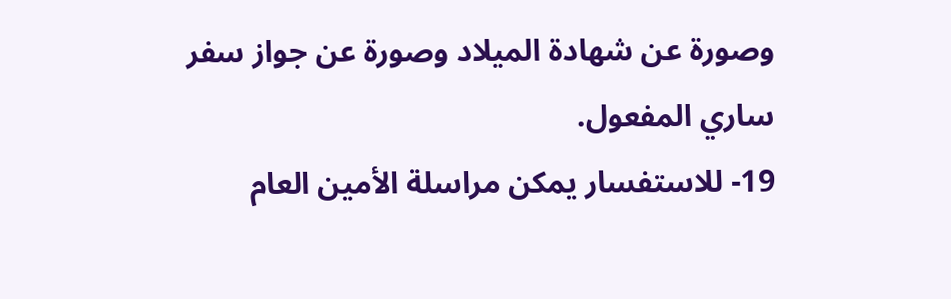وصورة عن شهادة الميلاد وصورة عن جواز سفر ساري المفعول.
19- للاستفسار يمكن مراسلة الأمين العام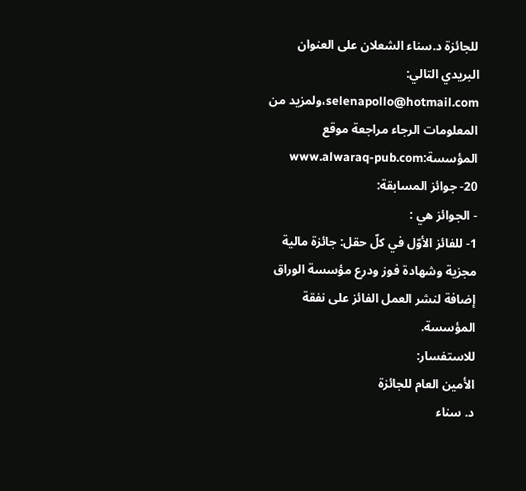للجائزة د.سناء الشعلان على العنوان البريدي التالي: selenapollo@hotmail.com،ولمزيد من المعلومات الرجاء مراجعة موقع المؤسسة:www.alwaraq-pub.com
20- جوائز المسابقة:
- الجوائز هي :
1- للفائز الأوّل في كلّ حقل: جائزة مالية مجزية وشهادة فوز ودرع مؤسسة الوراق إضافة لنشر العمل الفائز على نفقة المؤسسة.
للاستفسار:
الأمين العام للجائزة
د. سناء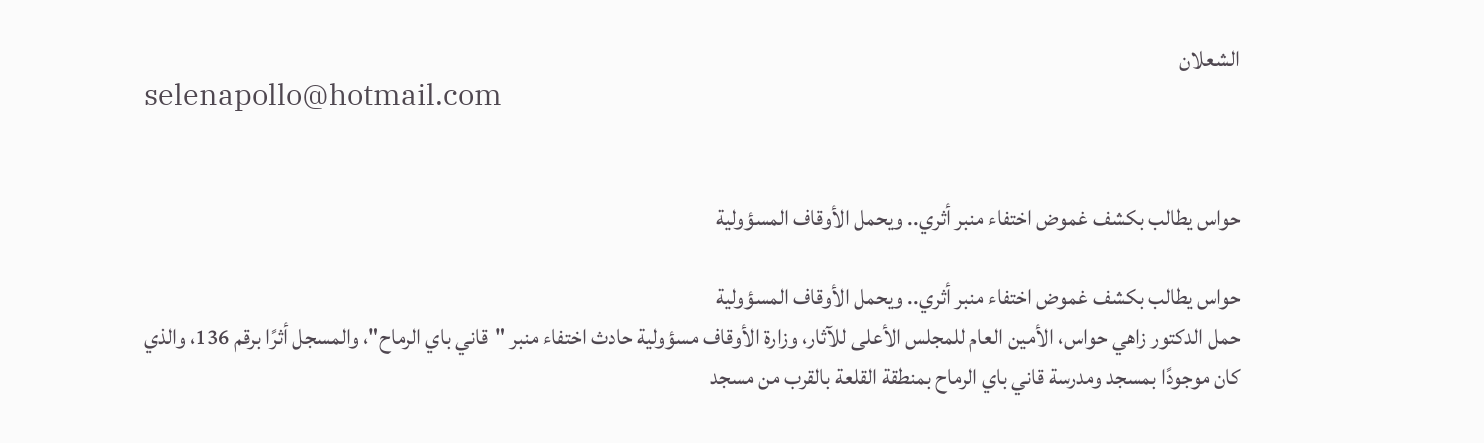الشعلان
selenapollo@hotmail.com


حواس يطالب بكشف غموض اختفاء منبر أثري.. ويحمل الأوقاف المسؤولية

حواس يطالب بكشف غموض اختفاء منبر أثري.. ويحمل الأوقاف المسؤولية
حمل الدكتور زاهي حواس، الأمين العام للمجلس الأعلى للآثار، وزارة الأوقاف مسؤولية حادث اختفاء منبر "قاني باي الرماح"، والمسجل أثرًا برقم 136، والذي كان موجودًا بمسجد ومدرسة قاني باي الرماح بمنطقة القلعة بالقرب من مسجد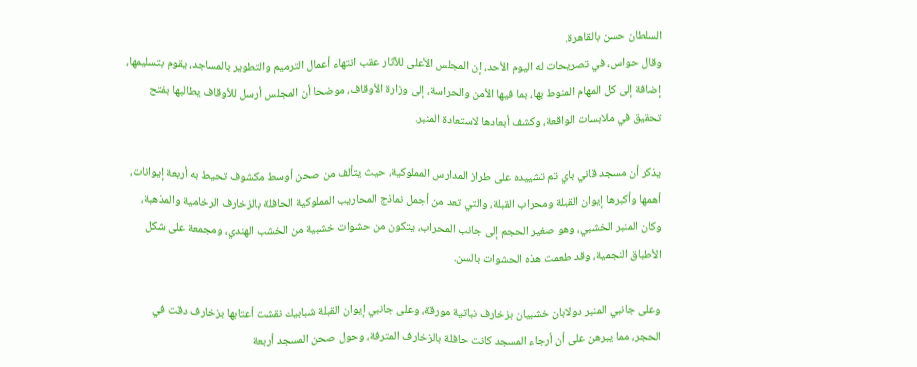السلطان حسن بالقاهرة.
وقال حواس، في تصريحات له اليوم الأحد، إن المجلس الأعلى للآثار عقب انتهاء أعمال الترميم والتطوير بالمساجد، يقوم بتسليمها، إضافة إلى كل المهام المنوط بها، بما فيها الأمن والحراسة، إلى وزارة الأوقاف، موضحا أن المجلس أرسل للأوقاف يطالبها بفتح تحقيق في ملابسات الواقعة، وكشف أبعادها لاستعادة المنبر.

يذكر أن مسجد قاني باي تم تشييده على طراز المدارس المملوكية، حيث يتألف من صحن أوسط مكشوف تحيط به أربعة إيوانات، أهمها وأكبرها إيوان القبلة ومحراب القبلة، والتي تعد من أجمل نماذج المحاريب المملوكية الحافلة بالزخارف الرخامية والمذهبة، وكان المنبر الخشبي، وهو صغير الحجم إلى جانب المحراب، يتكون من حشوات خشبية من الخشب الهندي، ومجمعة على شكل الأطباق النجمية، وقد طعمت هذه الحشوات بالسن.

وعلى جانبي المنبر دولابان خشبيان بزخارف نباتية مورقة، وعلى جانبي إيوان القبلة شبابيك نقشت أعتابها بزخارف دقت في الحجر، مما يبرهن على أن أرجاء المسجد كانت حافلة بالزخارف المترفة، وحول صحن المسجد أربعة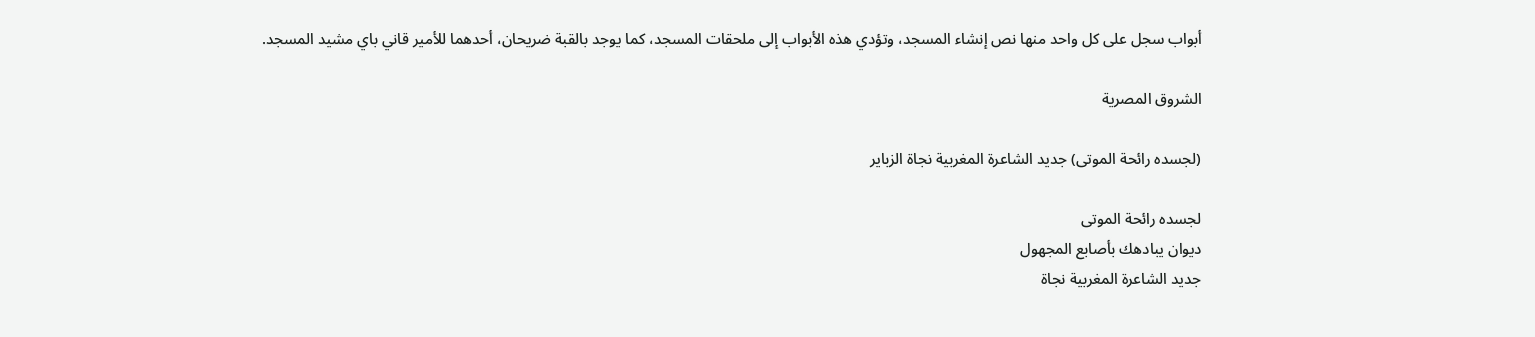أبواب سجل على كل واحد منها نص إنشاء المسجد، وتؤدي هذه الأبواب إلى ملحقات المسجد، كما يوجد بالقبة ضريحان، أحدهما للأمير قاني باي مشيد المسجد.

الشروق المصرية

(لجسده رائحة الموتى) جديد الشاعرة المغربية نجاة الزباير

لجسده رائحة الموتى
ديوان يبادهك بأصابع المجهول
جديد الشاعرة المغربية نجاة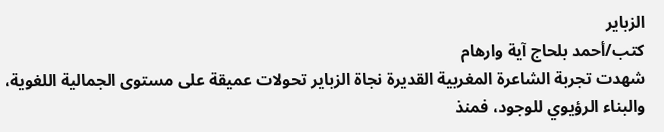الزباير
كتب/أحمد بلحاج آية وارهام
شهدت تجربة الشاعرة المغربية القديرة نجاة الزباير تحولات عميقة على مستوى الجمالية اللغوية، والبناء الرؤيوي للوجود، فمنذ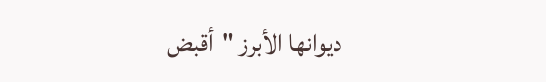ديوانها الأبرز "أقبض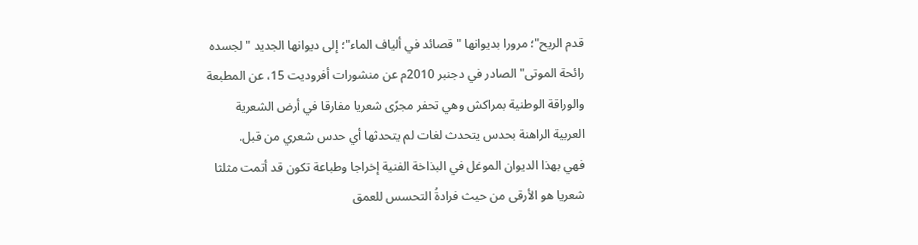قدم الريح"؛ مرورا بديوانها "قصائد في ألياف الماء"؛ إلى ديوانها الجديد "لجسده رائحة الموتى" الصادر في دجنبر 2010م عن منشورات أفروديت 15، عن المطبعة والوراقة الوطنية بمراكش وهي تحفر مجرًى شعريا مفارقا في أرض الشعرية العربية الراهنة بحدس يتحدث لغات لم يتحدثها أي حدس شعري من قبل.
فهي بهذا الديوان الموغل في البذاخة الفنية إخراجا وطباعة تكون قد أتمت مثلثا شعريا هو الأرقى من حيث فرادةُ التحسس للعمق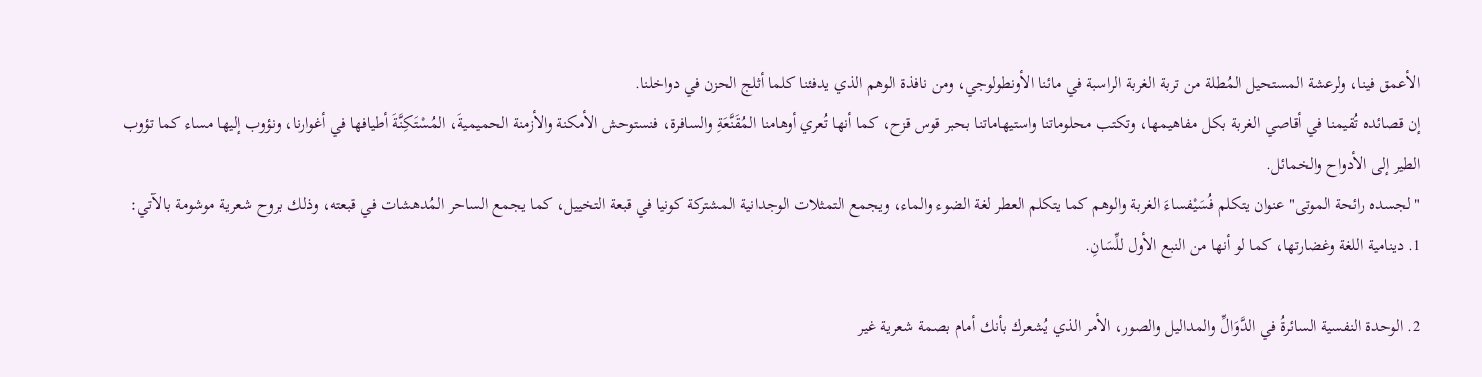الأعمق فينا، ولرعشة المستحيل المُطلة من تربة الغربة الراسبة في مائنا الأونطولوجي، ومن نافذة الوهم الذي يدفئنا كلما أثلج الحزن في دواخلنا.
إن قصائده تُقيمنا في أقاصي الغربة بكل مفاهيمها، وتكتب محلوماتنا واستيهاماتنا بحبر قوس قزح، كما أنها تُعري أوهامنا المُقَنَّعَةِ والسافرة، فنستوحش الأمكنة والأزمنة الحميميةَ، المُسْتَكِنَّةَ أطيافها في أغوارنا، ونؤوب إليها مساء كما تؤوب الطير إلى الأدواح والخمائل.
"لجسده رائحة الموتى" عنوان يتكلم فُسَيْفساءَ الغربة والوهم كما يتكلم العطر لغة الضوء والماء، ويجمع التمثلات الوجدانية المشتركة كونيا في قبعة التخييل، كما يجمع الساحر المُدهشات في قبعته، وذلك بروح شعرية موشومة بالآتي:
1. دينامية اللغة وغضارتها، كما لو أنها من النبع الأول للِّسَانِ.

2. الوحدة النفسية السائرةُ في الدَّوَالِّ والمداليل والصور، الأمر الذي يُشعرك بأنك أمام بصمة شعرية غير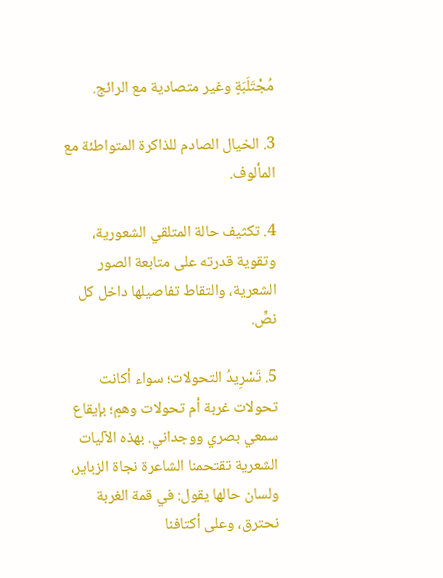مُجْتَلَبَةٍ وغير متصادية مع الرائج.

3. الخيال الصادم للذاكرة المتواطئة مع المألوف.

4. تكثيف حالة المتلقي الشعورية، وتقوية قدرته على متابعة الصور الشعرية، والتقاط تفاصيلها داخل كل نصٍّ.

5. تَسْرِيدُ التحولات؛ سواء أكانت تحولات غربة أم تحولات وهمٍ؛ بإيقاع سمعي بصري ووجداني. بهذه الآليات الشعرية تقتحمنا الشاعرة نجاة الزباير، ولسان حالها يقول: في قمة الغربة نحترق، وعلى أكتافنا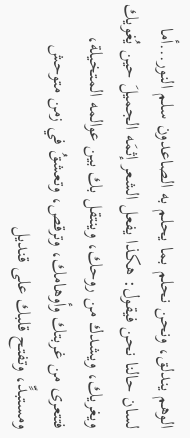الوهم يندلق، ونحن نحلم بما يحلم به الصاعدون سلم النور...أما لسان حالنا نحن فيقول: هكذا يفعل الشعر إثمَه الجميلَ حين يُغويك ويغريك، ويشدك من روحك، وينتقل بك بين عوالمه المتخيلة، فتتعرى من غربتك وأوهامك، وترقص، وتعشقُ في زمن متوحش ومستبدٍّ، وتفتح قلبك على قنديل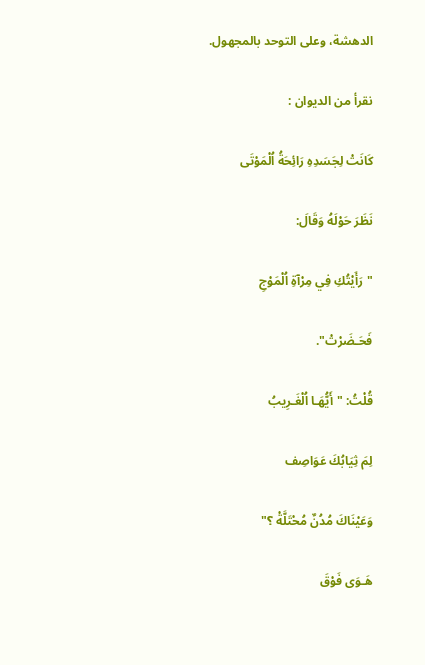الدهشة، وعلى التوحد بالمجهول.

نقرأ من الديوان :

كَانَتْ لِجَسَدِهِ رَائِحَةُ اُلْمَوْتَى

نَظَرَ حَوْلَهُ وَقَالَ:

"رَأَيْتُكِ فِي مِرْآةِ اُلْمَوْجِ

فَحَـضَرْتْ".

قُلْتُ: "أَيُّهَـا اُلْغَـرِيبُ

لِمَ ثِيَابُكَ عَوَاصِف

وَعَيْنَاكَ مُدُنٌ مُحْتَلَّةْ ؟"

هَـوَى فَوْقَ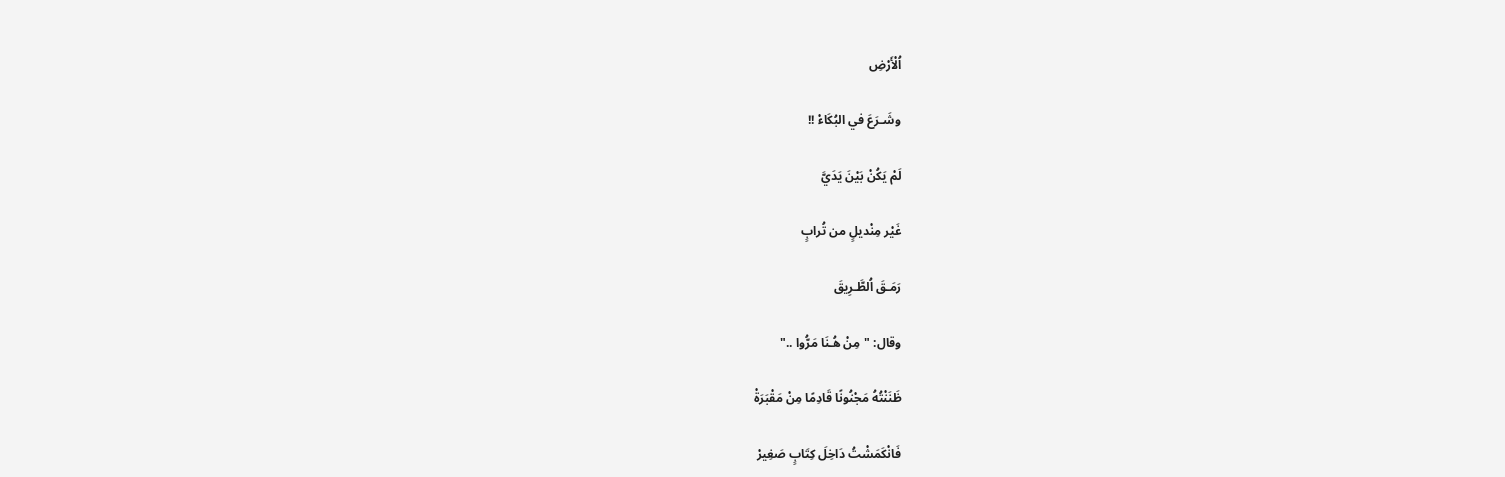اُلْأَرْضِ

وشَـرَعَ في البُكَاءْ !!

لَمْ يَكُنْ بَيْنَ يَدَيَّ

غَيْر مِنْديلٍ من تُرابٍ

رَمَـقَ اُلطَّـرِيقَ

وقال: "مِنْ هُـنَا مَرُّوا .."

ظَنَنْتُهُ مَجْنُونًا قَادِمًا مِنْ مَقْبَرَةْ

فَانْكَمَشْتُ دَاخِلَ كِتَابٍ صَغِيرْ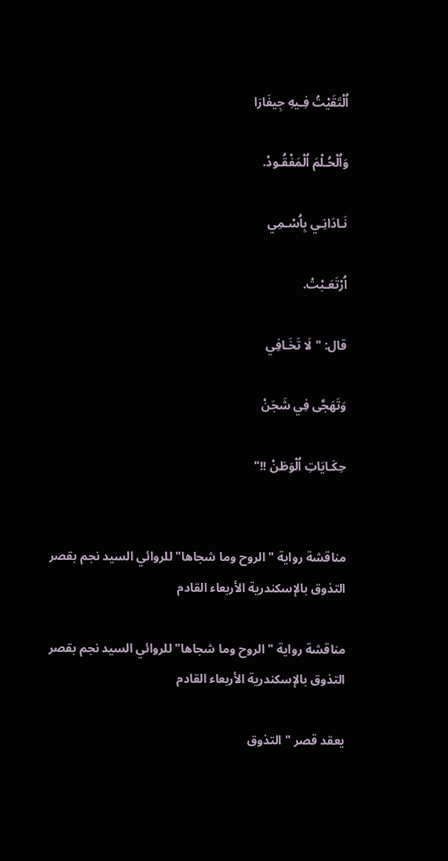اُلْتَقَيْتُ فِـيهِ جِيفَارَا

وَاُلْحُـلْمَ اُلْمَفْقُـودْ.

نَـادَانِـي بِاُسْـمِي

اُرْتَعَـبْتْ.

قال: "لَا تَخَـافِي

وَتَهَجَّى فِي شَجَنْ

حِكَـايَاتِ اُلْوَطَنْ !!"


مناقشة رواية "الروح وما شجاها"للروائي السيد نجم بقصر التذوق بالإسكندرية الأربعاء القادم

مناقشة رواية "الروح وما شجاها"للروائي السيد نجم بقصر التذوق بالإسكندرية الأربعاء القادم

يعقد قصر "التذوق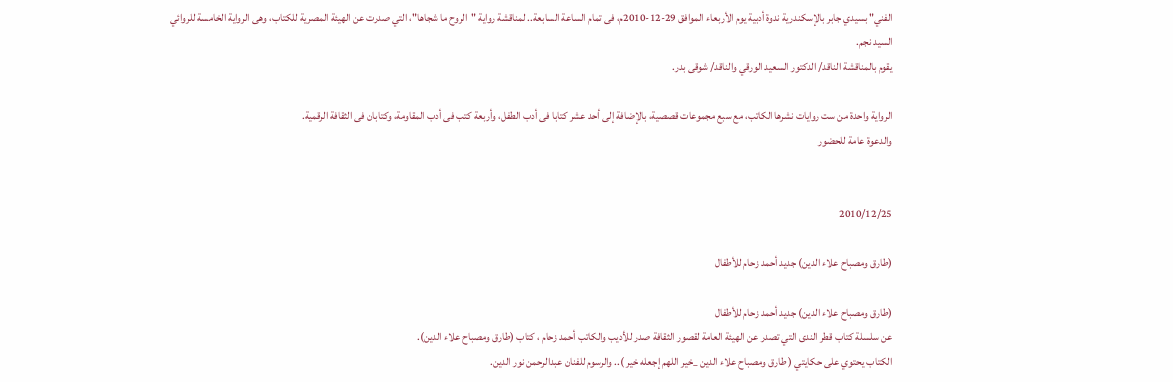الفني" بسيدي جابر بالإسكندرية ندوة أدبية يوم الأربعاء الموافق 29-12-2010م، فى تمام الساعة السابعة.. لمناقشة رواية "الروح ما شجاها"، التي صدرت عن الهيئة المصرية للكتاب، وهى الرواية الخامسة للروائي السيد نجم.
يقوم بالمناقشة الناقد/ الدكتور السعيد الورقي والناقد/ شوقى بدر.

الرواية واحدة من ست روايات نشرها الكاتب، مع سبع مجموعات قصصية، بالإضافة إلى أحد عشر كتابا فى أدب الطفل، وأربعة كتب فى أدب المقاومة، وكتابان فى الثقافة الرقمية.
والدعوة عامة للحضور


2010/12/25

(طارق ومصباح علاء الدين) جديد أحمد زحام للأطفال

(طارق ومصباح علاء الدين) جديد أحمد زحام للأطفال
عن سلسلة كتاب قطر الندى التي تصدر عن الهيئة العامة لقصور الثقافة صدر للأديب والكاتب أحمد زحام ، كتاب (طارق ومصباح علاء الدين).
الكتاب يحتوي على حكايتي ( طارق ومصباح علاء الدين _خير اللهم إجعله خير ).. والرسوم للفنان عبدالرحمن نور الدين.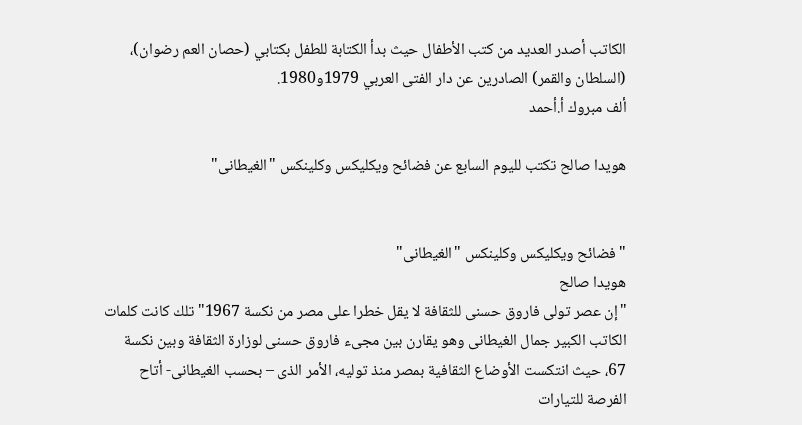الكاتب أصدر العديد من كتب الأطفال حيث بدأ الكتابة للطفل بكتابي (حصان العم رضوان)، (السلطان والقمر) الصادرين عن دار الفتى العربي 1979و1980.
ألف مبروك أ.أحمد

هويدا صالح تكتب لليوم السابع عن فضائح ويكليكس وكلينكس "الغيطانى"


"فضائح ويكليكس وكلينكس "الغيطانى"
هويدا صالح
"إن عصر تولى فاروق حسنى للثقافة لا يقل خطرا على مصر من نكسة 1967" تلك كانت كلمات الكاتب الكبير جمال الغيطانى وهو يقارن بين مجىء فاروق حسنى لوزارة الثقافة وبين نكسة 67، حيث انتكست الأوضاع الثقافية بمصر منذ توليه، الأمر الذى – بحسب الغيطانى- أتاح الفرصة للتيارات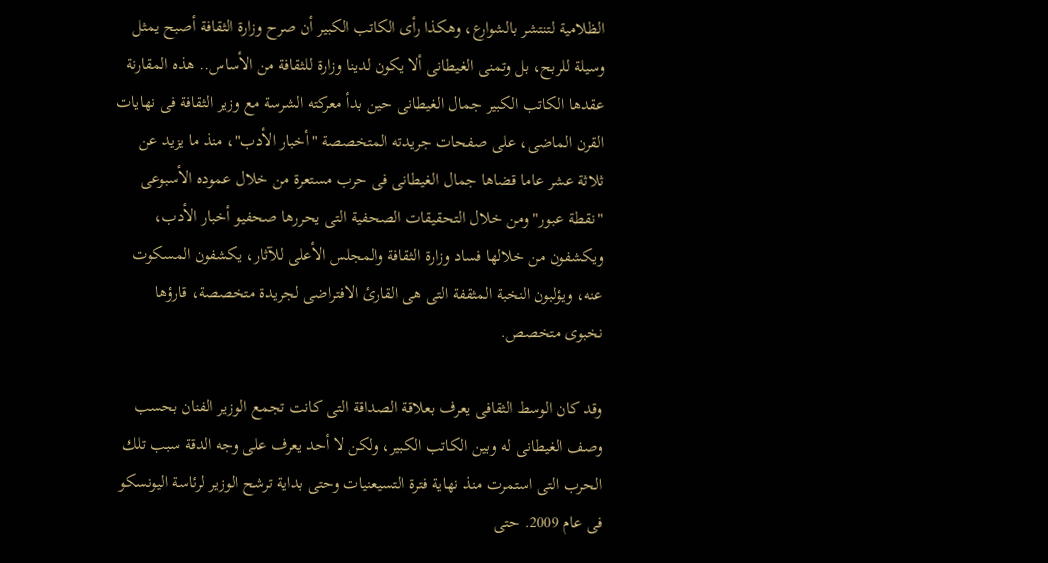الظلامية لتنتشر بالشوارع، وهكذا رأى الكاتب الكبير أن صرح وزارة الثقافة أصبح يمثل وسيلة للربح، بل وتمنى الغيطانى ألا يكون لدينا وزارة للثقافة من الأساس.. هذه المقارنة عقدها الكاتب الكبير جمال الغيطانى حين بدأ معركته الشرسة مع وزير الثقافة فى نهايات القرن الماضى، على صفحات جريدته المتخصصة "أخبار الأدب"، منذ ما يزيد عن ثلاثة عشر عاما قضاها جمال الغيطانى فى حرب مستعرة من خلال عموده الأسبوعى "نقطة عبور" ومن خلال التحقيقات الصحفية التى يحررها صحفيو أخبار الأدب، ويكشفون من خلالها فساد وزارة الثقافة والمجلس الأعلى للآثار، يكشفون المسكوت عنه، ويؤلبون النخبة المثقفة التى هى القارئ الافتراضى لجريدة متخصصة، قارؤها نخبوى متخصص.

وقد كان الوسط الثقافى يعرف بعلاقة الصداقة التى كانت تجمع الوزير الفنان بحسب وصف الغيطانى له وبين الكاتب الكبير، ولكن لا أحد يعرف على وجه الدقة سبب تلك الحرب التى استمرت منذ نهاية فترة التسيعنيات وحتى بداية ترشح الوزير لرئاسة اليونسكو فى عام 2009. حتى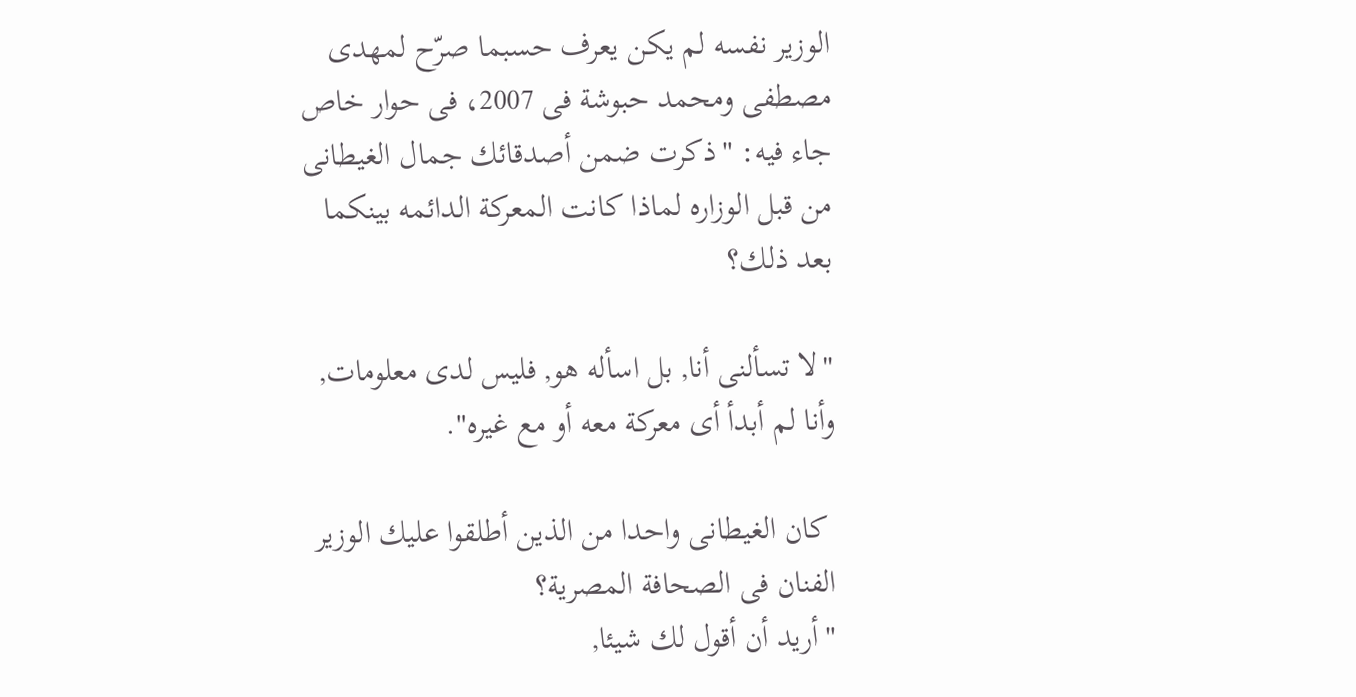الوزير نفسه لم يكن يعرف حسبما صرّح لمهدى مصطفى ومحمد حبوشة فى 2007، فى حوار خاص جاء فيه: "ذكرت ضمن أصدقائك جمال الغيطانى من قبل الوزاره لماذا كانت المعركة الدائمه بينكما بعد ذلك؟

"لا تسألنى أنا, بل اسأله هو, فليس لدى معلومات, وأنا لم أبدأ أى معركة معه أو مع غيره".

 كان الغيطانى واحدا من الذين أطلقوا عليك الوزير الفنان فى الصحافة المصرية؟
"أريد أن أقول لك شيئا,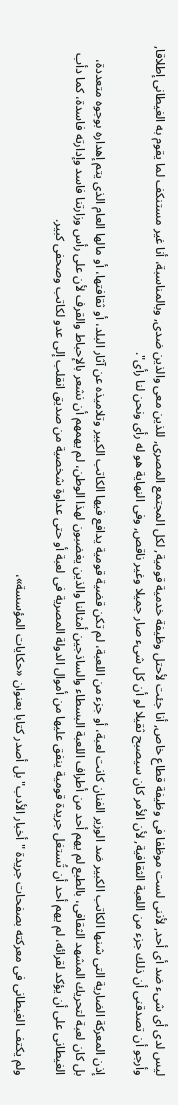ليس لدى أى شىء ضد أى أحد, لأننى لست موظفا فى وظيفة قطاع خاص, أنا جئت لأحتل وظيفة خدمية قومية, لكل المجتمع المصرى, للذين معى والذين ضدى, وبالمناسبة، أنا غير مستنكف لما يقوم به الغيطانى إطلاقا, وأرجو أن تصدقنى أن ذلك جزء من اللعبة الثقافية, لأن الأمر كان سيصبح ثقيلا لو أن كل شىء صار جميلا وغير ناقص, وفى النهاية هو له رأى ونحن لنا رأى".

إذن المعركة الضارية التى شنها الكاتب الكبير ضد الوزير الفنان كانت لعبة، أو جزء من اللعبة، لم تكن قضية قومية يدافع فيها الكاتب الكبير وتلاميذه عن آثار البلد، أو ثقافتها، أو مالها العام الذى يتم إهداره بوجوه متعددة، بل كان لعبة لتحريك المشهد الثقافى، بالطبع لم يهم أحد من أطراف اللعبة البسطاء والساذجين أمثالنا والذين يغضبون لهذا الوطن، لم يهمهم أن نشعر بالإحباط والقرف لأن على رأس وزارتنا فاسد وإدارته فاسدة، كما دأب الغيطانى على أن يؤكد لقرائه، لم يهم أحد أن تُستغل جريدة قومية ينفق عليها من أموال الدولة المصرية فى لعبة أو حتى عداوة شخصية من صديق انقلب إلى عدو لكاتب وصحفى كبير.

ولم يكتف الغيطانى فى معركته بصفحات جريدة "أخبار الأدب" بل أصدر كتابا بعنوان «حكايات المؤسسة»،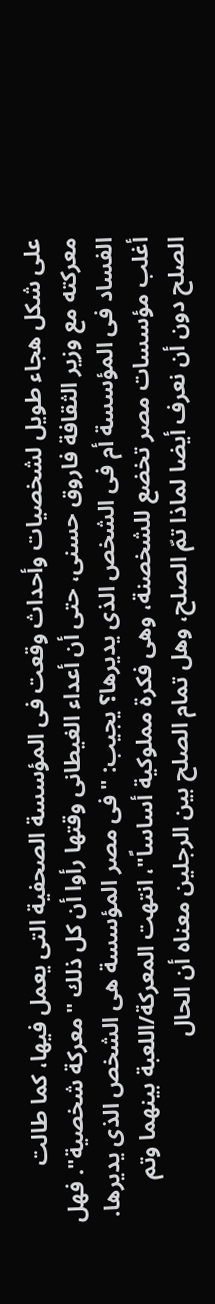على شكل هجاء طويل لشخصيات وأحداث وقعت فى المؤسسة الصحفية التى يعمل فيها، كما طالت معركته مع وزير الثقافة فاروق حسنى، حتى أن أعداء الغيطانى وقتها رأوا أن كل ذلك "معركة شخصية". فهل الفساد فى المؤسسة أم فى الشخص الذى يديرها؟ يجيب: "فى مصر المؤسسة هى الشخص الذى يديرها. أغلب مؤسسات مصر تخضع للشخصنة، وهى فكرة مملوكية أساساً"، انتهت المعركة/اللعبة بينهما وتم الصلح دون أن نعرف أيضا لماذا تمّ الصلح، وهل تمام الصلح بين الرجلين معناه أن الحال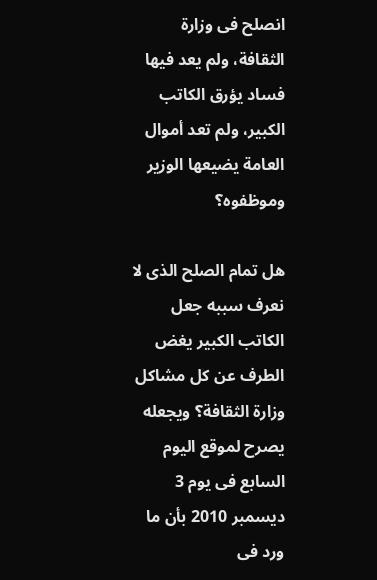انصلح فى وزارة الثقافة، ولم يعد فيها فساد يؤرق الكاتب الكبير، ولم تعد أموال العامة يضيعها الوزير وموظفوه؟

هل تمام الصلح الذى لا نعرف سببه جعل الكاتب الكبير يغض الطرف عن كل مشاكل وزارة الثقافة؟ ويجعله يصرح لموقع اليوم السابع فى يوم 3 ديسمبر 2010 بأن ما ورد فى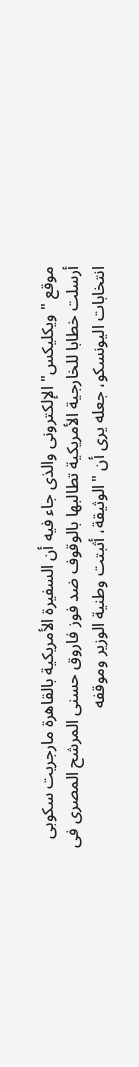موقع "ويكليكس" الإلكترونى والذى جاء فيه أن السفيرة الأمريكية بالقاهرة مارجريت سكوبى أرسلت خطابا للخارجية الأمريكية تطالبها بالوقوف ضد فوز فاروق حسنى المرشح المصرى فى انتخابات اليونسكو، جعله يرى أن "الوثيقة، أثبتت وطنية الوزير وموقفه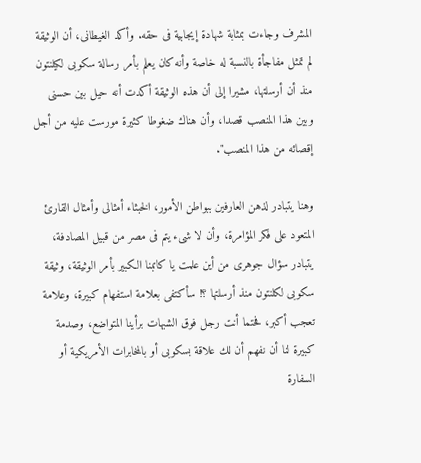المشرف وجاءت بمثابة شهادة إيجابية فى حقه. وأكد الغيطانى، أن الوثيقة لم تمثل مفاجأة بالنسبة له خاصة وأنه كان يعلم بأمر رسالة سكوبى لكيلنتون منذ أن أرسلتها، مشيرا إلى أن هذه الوثيقة أكدت أنه حيل بين حسنى وبين هذا المنصب قصدا، وأن هناك ضغوطا كثيرة مورست عليه من أجل إقصائه من هذا المنصب".

وهنا يتبادر لذهن العارفين ببواطن الأمور، الخبثاء أمثالى وأمثال القارئ المتعود على فكر المؤامرة، وأن لا شىء يتم فى مصر من قبيل المصادفة، يتبادر سؤال جوهرى من أين علمت يا كاتبنا الكبير بأمر الوثيقة، وثيقة سكوبى لكلنتون منذ أرسلتها ؟! سأكتفى بعلامة استفهام كبيرة، وعلامة تعجب أكبر، فحتما أنت رجل فوق الشبهات برأينا المتواضع، وصدمة كبيرة لنا أن نفهم أن لك علاقة بسكوبى أو بالمخابرات الأمريكية أو السفارة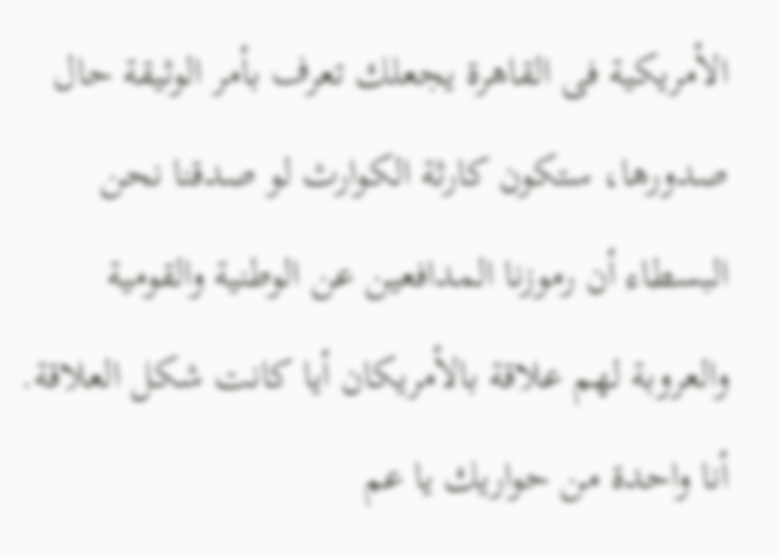الأمريكية فى القاهرة يجعلك تعرف بأمر الوثيقة حال صدورها، ستكون كارثة الكوارث لو صدقنا نحن البسطاء أن رموزنا المدافعين عن الوطنية والقومية والعروبة لهم علاقة بالأمريكان أيا كانت شكل العلاقة.
أنا واحدة من حواريك يا عم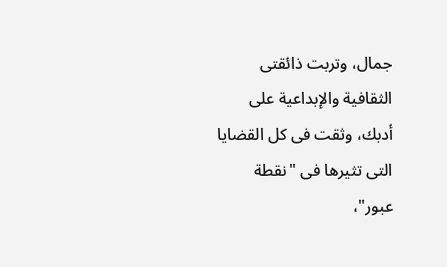جمال، وتربت ذائقتى الثقافية والإبداعية على أدبك، وثقت فى كل القضايا التى تثيرها فى "نقطة عبور"،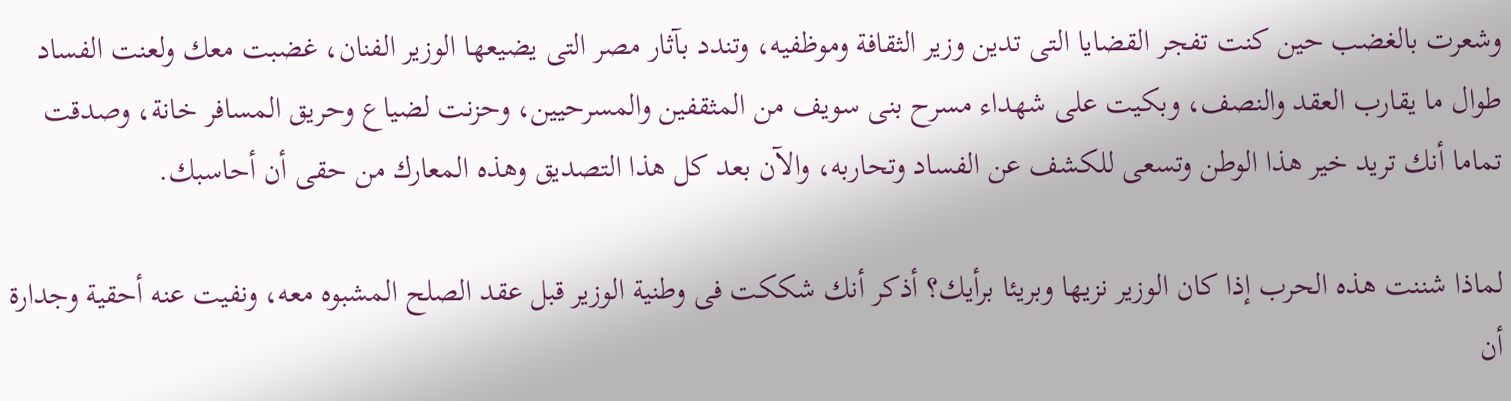وشعرت بالغضب حين كنت تفجر القضايا التى تدين وزير الثقافة وموظفيه، وتندد بآثار مصر التى يضيعها الوزير الفنان، غضبت معك ولعنت الفساد طوال ما يقارب العقد والنصف، وبكيت على شهداء مسرح بنى سويف من المثقفين والمسرحيين، وحزنت لضياع وحريق المسافر خانة، وصدقت تماما أنك تريد خير هذا الوطن وتسعى للكشف عن الفساد وتحاربه، والآن بعد كل هذا التصديق وهذه المعارك من حقى أن أحاسبك.

لماذا شننت هذه الحرب إذا كان الوزير نزيها وبريئا برأيك؟ أذكر أنك شككت فى وطنية الوزير قبل عقد الصلح المشبوه معه، ونفيت عنه أحقية وجدارة أن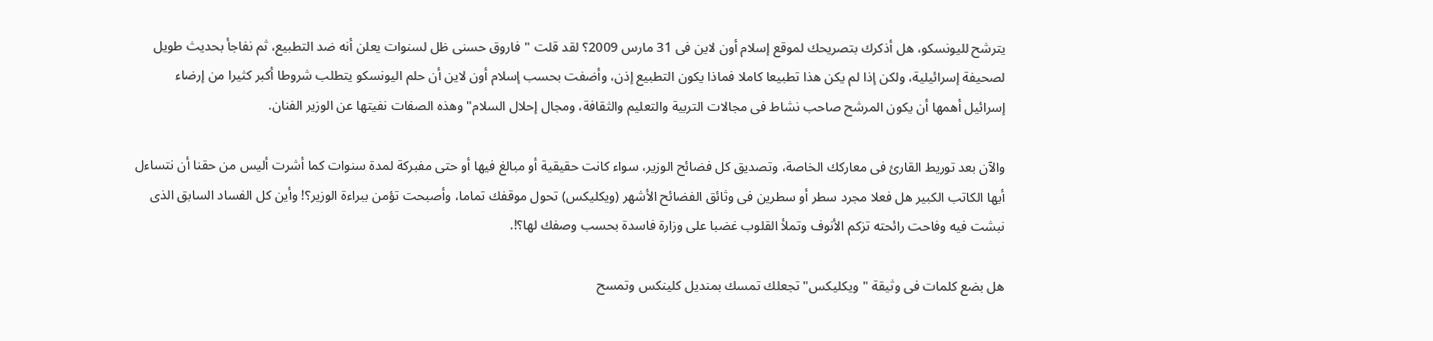يترشح لليونسكو، هل أذكرك بتصريحك لموقع إسلام أون لاين فى 31 مارس 2009؟ لقد قلت "فاروق حسنى ظل لسنوات يعلن أنه ضد التطبيع، ثم نفاجأ بحديث طويل لصحيفة إسرائيلية، ولكن إذا لم يكن هذا تطبيعا كاملا فماذا يكون التطبيع إذن، وأضفت بحسب إسلام أون لاين أن حلم اليونسكو يتطلب شروطا أكبر كثيرا من إرضاء إسرائيل أهمها أن يكون المرشح صاحب نشاط فى مجالات التربية والتعليم والثقافة، ومجال إحلال السلام" وهذه الصفات نفيتها عن الوزير الفنان.

والآن بعد توريط القارئ فى معاركك الخاصة، وتصديق كل فضائح الوزير، سواء كانت حقيقية أو مبالغ فيها أو حتى مفبركة لمدة سنوات كما أشرت أليس من حقنا أن نتساءل أيها الكاتب الكبير هل فعلا مجرد سطر أو سطرين فى وثائق الفضائح الأشهر (ويكليكس) تحول موقفك تماما، وأصبحت تؤمن ببراءة الوزير؟! وأين كل الفساد السابق الذى نبشت فيه وفاحت رائحته تزكم الأنوف وتملأ القلوب غضبا على وزارة فاسدة بحسب وصفك لها؟!.

هل بضع كلمات فى وثيقة "ويكليكس" تجعلك تمسك بمنديل كلينكس وتمسح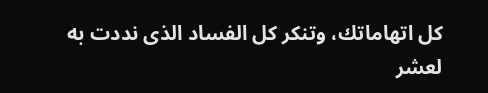كل اتهاماتك، وتنكر كل الفساد الذى نددت به لعشر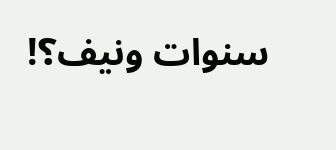سنوات ونيف؟!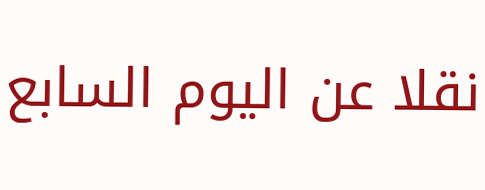نقلا عن اليوم السابع